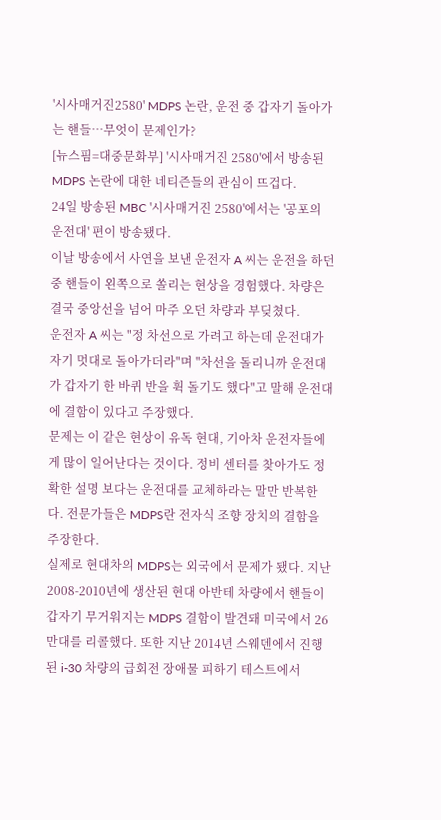'시사매거진2580' MDPS 논란, 운전 중 갑자기 돌아가는 핸들…무엇이 문제인가?
[뉴스핌=대중문화부] '시사매거진 2580'에서 방송된 MDPS 논란에 대한 네티즌들의 관심이 뜨겁다.
24일 방송된 MBC '시사매거진 2580'에서는 '공포의 운전대' 편이 방송됐다.
이날 방송에서 사연을 보낸 운전자 A 씨는 운전을 하던 중 핸들이 왼쪽으로 쏠리는 현상을 경험했다. 차량은 결국 중앙선을 넘어 마주 오던 차량과 부딪쳤다.
운전자 A 씨는 "정 차선으로 가려고 하는데 운전대가 자기 멋대로 돌아가더라"며 "차선을 돌리니까 운전대가 갑자기 한 바퀴 반을 휙 돌기도 했다"고 말해 운전대에 결함이 있다고 주장했다.
문제는 이 같은 현상이 유독 현대, 기아차 운전자들에게 많이 일어난다는 것이다. 정비 센터를 찾아가도 정확한 설명 보다는 운전대를 교체하라는 말만 반복한다. 전문가들은 MDPS란 전자식 조향 장치의 결함을 주장한다.
실제로 현대차의 MDPS는 외국에서 문제가 됐다. 지난 2008-2010년에 생산된 현대 아반테 차량에서 핸들이 갑자기 무거워지는 MDPS 결함이 발견돼 미국에서 26만대를 리콜했다. 또한 지난 2014년 스웨덴에서 진행된 i-30 차량의 급회전 장애물 피하기 테스트에서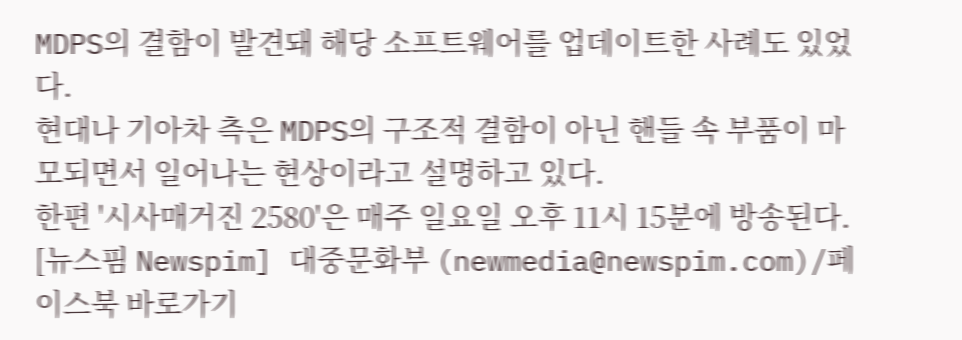MDPS의 결함이 발견돼 해당 소프트웨어를 업데이트한 사례도 있었다.
현대나 기아차 측은 MDPS의 구조적 결함이 아닌 핸들 속 부품이 마모되면서 일어나는 현상이라고 설명하고 있다.
한편 '시사매거진 2580'은 매주 일요일 오후 11시 15분에 방송된다.
[뉴스핌 Newspim] 대중문화부 (newmedia@newspim.com)/페이스북 바로가기